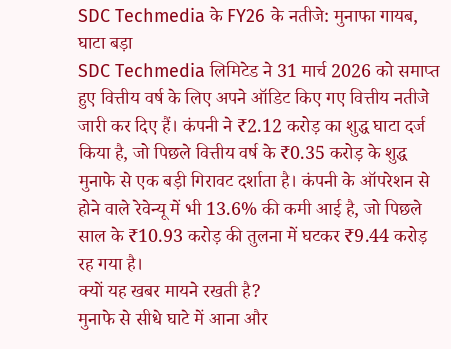SDC Techmedia के FY26 के नतीजे: मुनाफा गायब, घाटा बड़ा
SDC Techmedia लिमिटेड ने 31 मार्च 2026 को समाप्त हुए वित्तीय वर्ष के लिए अपने ऑडिट किए गए वित्तीय नतीजे जारी कर दिए हैं। कंपनी ने ₹2.12 करोड़ का शुद्ध घाटा दर्ज किया है, जो पिछले वित्तीय वर्ष के ₹0.35 करोड़ के शुद्ध मुनाफे से एक बड़ी गिरावट दर्शाता है। कंपनी के ऑपरेशन से होने वाले रेवेन्यू में भी 13.6% की कमी आई है, जो पिछले साल के ₹10.93 करोड़ की तुलना में घटकर ₹9.44 करोड़ रह गया है।
क्यों यह खबर मायने रखती है?
मुनाफे से सीधे घाटे में आना और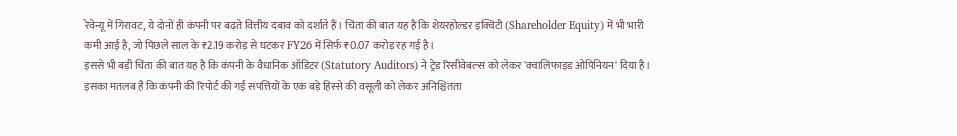रेवेन्यू में गिरावट, ये दोनों ही कंपनी पर बढ़ते वित्तीय दबाव को दर्शाते हैं। चिंता की बात यह है कि शेयरहोल्डर इक्विटी (Shareholder Equity) में भी भारी कमी आई है, जो पिछले साल के ₹2.19 करोड़ से घटकर FY26 में सिर्फ ₹0.07 करोड़ रह गई है।
इससे भी बड़ी चिंता की बात यह है कि कंपनी के वैधानिक ऑडिटर (Statutory Auditors) ने ट्रेड रिसीवेबल्स को लेकर 'क्वालिफाइड ओपिनियन' दिया है। इसका मतलब है कि कंपनी की रिपोर्ट की गई संपत्तियों के एक बड़े हिस्से की वसूली को लेकर अनिश्चितता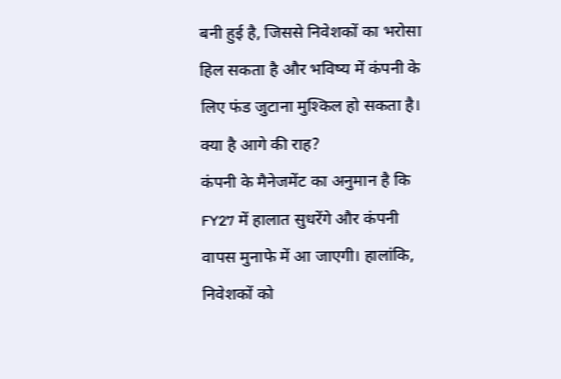बनी हुई है, जिससे निवेशकों का भरोसा हिल सकता है और भविष्य में कंपनी के लिए फंड जुटाना मुश्किल हो सकता है।
क्या है आगे की राह?
कंपनी के मैनेजमेंट का अनुमान है कि FY27 में हालात सुधरेंगे और कंपनी वापस मुनाफे में आ जाएगी। हालांकि, निवेशकों को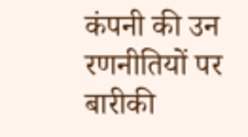कंपनी की उन रणनीतियों पर बारीकी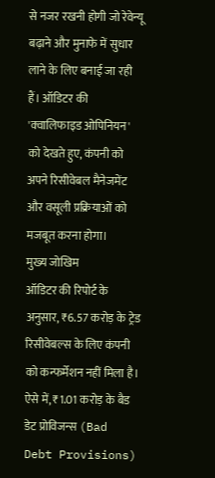से नजर रखनी होगी जो रेवेन्यू बढ़ाने और मुनाफे में सुधार लाने के लिए बनाई जा रही हैं। ऑडिटर की 'क्वालिफाइड ओपिनियन' को देखते हुए, कंपनी को अपने रिसीवेबल मैनेजमेंट और वसूली प्रक्रियाओं को मजबूत करना होगा।
मुख्य जोखिम
ऑडिटर की रिपोर्ट के अनुसार, ₹6.57 करोड़ के ट्रेड रिसीवेबल्स के लिए कंपनी को कन्फर्मेशन नहीं मिला है। ऐसे में, ₹1.01 करोड़ के बैड डेट प्रोविजन्स (Bad Debt Provisions)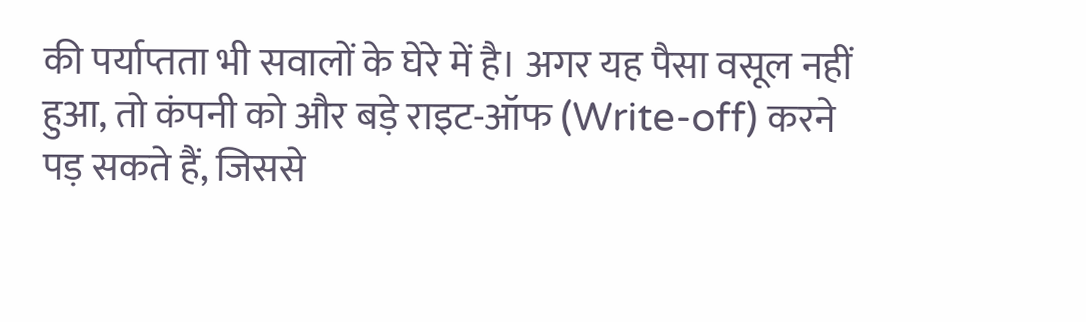की पर्याप्तता भी सवालों के घेरे में है। अगर यह पैसा वसूल नहीं हुआ, तो कंपनी को और बड़े राइट-ऑफ (Write-off) करने पड़ सकते हैं, जिससे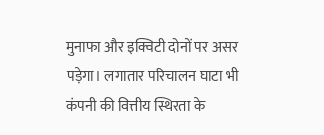मुनाफा और इक्विटी दोनों पर असर पड़ेगा। लगातार परिचालन घाटा भी कंपनी की वित्तीय स्थिरता के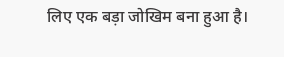लिए एक बड़ा जोखिम बना हुआ है।